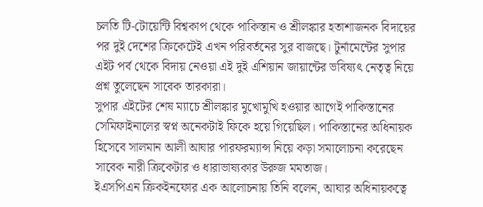চলতি টি-টোয়েন্টি বিশ্বকাপ থেকে পাকিস্তান ও শ্রীলঙ্কার হতাশাজনক বিদায়ের পর দুই দেশের ক্রিকেটেই এখন পরিবর্তনের সুর বাজছে। টুর্নামেন্টের সুপার এইট পর্ব থেকে বিদায় নেওয়া এই দুই এশিয়ান জায়ান্টের ভবিষ্যৎ নেতৃত্ব নিয়ে প্রশ্ন তুলেছেন সাবেক তারকারা।
সুপার এইটের শেষ ম্যাচে শ্রীলঙ্কার মুখোমুখি হওয়ার আগেই পাকিস্তানের সেমিফাইনালের স্বপ্ন অনেকটাই ফিকে হয়ে গিয়েছিল। পাকিস্তানের অধিনায়ক হিসেবে সালমান আলী আঘার পারফরম্যান্স নিয়ে কড়া সমালোচনা করেছেন সাবেক নারী ক্রিকেটার ও ধারাভাষ্যকার উরুজ মমতাজ।
ইএসপিএন ক্রিকইনফোর এক আলোচনায় তিনি বলেন, আঘার অধিনায়কত্বে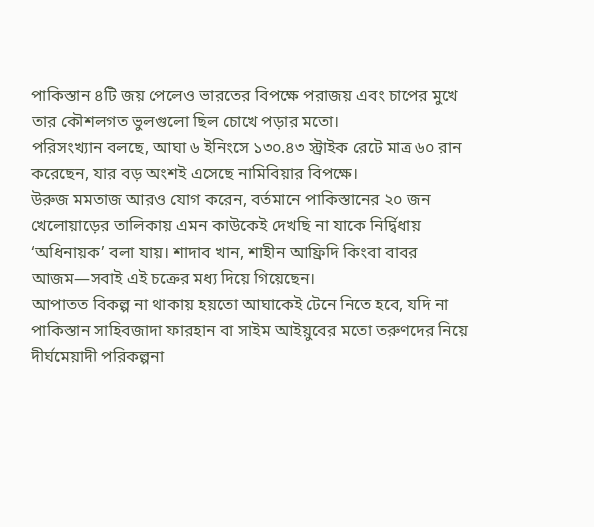পাকিস্তান ৪টি জয় পেলেও ভারতের বিপক্ষে পরাজয় এবং চাপের মুখে তার কৌশলগত ভুলগুলো ছিল চোখে পড়ার মতো।
পরিসংখ্যান বলছে, আঘা ৬ ইনিংসে ১৩০.৪৩ স্ট্রাইক রেটে মাত্র ৬০ রান করেছেন, যার বড় অংশই এসেছে নামিবিয়ার বিপক্ষে।
উরুজ মমতাজ আরও যোগ করেন, বর্তমানে পাকিস্তানের ২০ জন খেলোয়াড়ের তালিকায় এমন কাউকেই দেখছি না যাকে নির্দ্বিধায় ‘অধিনায়ক’ বলা যায়। শাদাব খান, শাহীন আফ্রিদি কিংবা বাবর আজম—সবাই এই চক্রের মধ্য দিয়ে গিয়েছেন।
আপাতত বিকল্প না থাকায় হয়তো আঘাকেই টেনে নিতে হবে, যদি না পাকিস্তান সাহিবজাদা ফারহান বা সাইম আইয়ুবের মতো তরুণদের নিয়ে দীর্ঘমেয়াদী পরিকল্পনা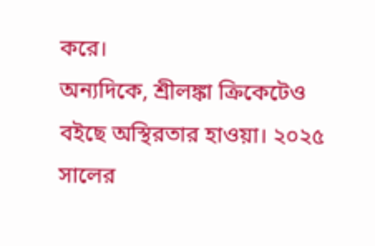করে।
অন্যদিকে, শ্রীলঙ্কা ক্রিকেটেও বইছে অস্থিরতার হাওয়া। ২০২৫ সালের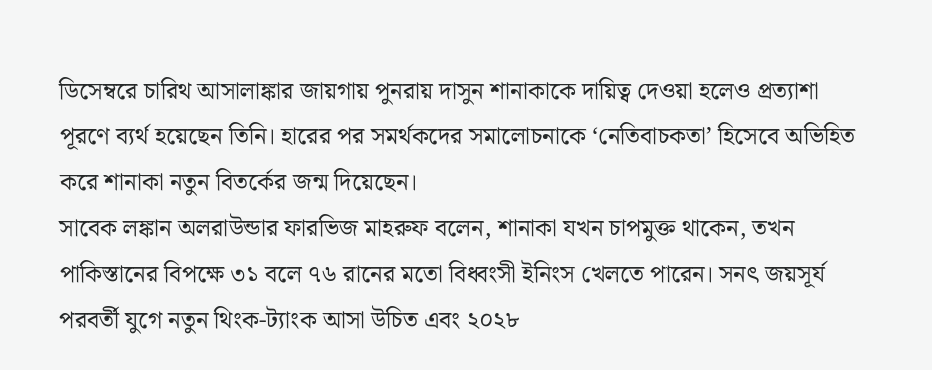ডিসেম্বরে চারিথ আসালাঙ্কার জায়গায় পুনরায় দাসুন শানাকাকে দায়িত্ব দেওয়া হলেও প্রত্যাশা পূরণে ব্যর্থ হয়েছেন তিনি। হারের পর সমর্থকদের সমালোচনাকে ‘নেতিবাচকতা’ হিসেবে অভিহিত করে শানাকা নতুন বিতর্কের জন্ম দিয়েছেন।
সাবেক লঙ্কান অলরাউন্ডার ফারভিজ মাহরুফ বলেন, শানাকা যখন চাপমুক্ত থাকেন, তখন পাকিস্তানের বিপক্ষে ৩১ বলে ৭৬ রানের মতো বিধ্বংসী ইনিংস খেলতে পারেন। সনৎ জয়সূর্য পরবর্তী যুগে নতুন থিংক-ট্যাংক আসা উচিত এবং ২০২৮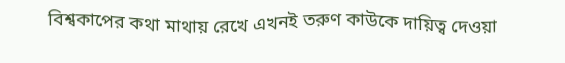বিশ্বকাপের কথা মাথায় রেখে এখনই তরুণ কাউকে দায়িত্ব দেওয়া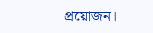প্রয়োজন।